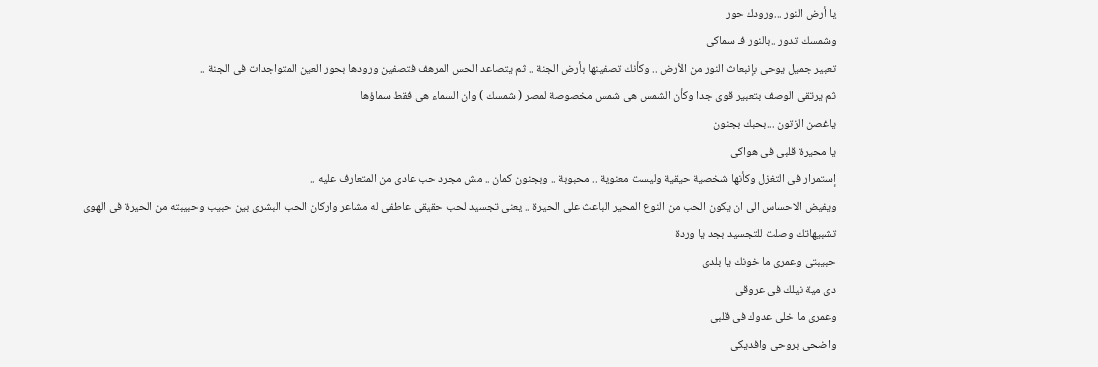يا أرض النور ...ورودك حور
وشمسك تدور ..بالنور فـ سماكى
تعبير جميل يوحى بإنبعاث النور من الأرض .. وكأنك تصفينها بأرض الجنة .. ثم يتصاعد الحس المرهف فتصفين ورودها بحور العين المتواجدات فى الجنة ..
ثم يرتقى الوصف بتعبير قوى جدا وكأن الشمس هى شمس مخصوصة لمصر ( شمسك ) وان السماء هى فقط سماؤها
ياغصن الزتون ...بحبك بجنون
يا محيرة قلبى فى هواكى
إستمرار فى التغزل وكأنها شخصية حيقية وليست معنوية .. محبوبة .. وبجنون كمان .. مش مجرد حب عادى من المتعارف عليه ..
ويفيض الاحساس الى ان يكون الحب من النوع المحير الباعث على الحيرة .. يعنى تجسيد لحب حقيقى عاطفى له مشاعر واركان الحب البشرى بين حبيب وحبيبته من الحيرة فى الهوى
تشبيهاتك وصلت للتجسيد بجد يا وردة
حبيبتى وعمرى ما خونك يا بلدى
دى مية نيلك فى عروقى
وعمرى ما خلى عدوك فى قلبى
واضحى بروحى وافديكى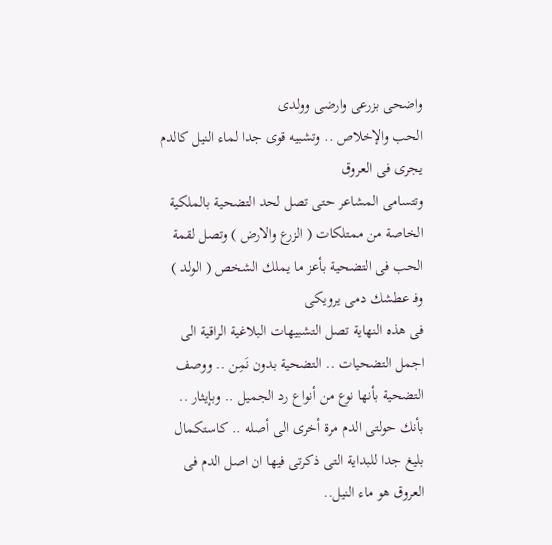واضحى بزرعى وارضى وولدى
الحب والإخلاص .. وتشبيه قوى جدا لماء النيل كالدم يجرى فى العروق
وتتسامى المشاعر حتى تصل لحد التضحية بالملكية الخاصة من ممتلكات ( الزرع والارض ) وتصل لقمة الحب فى التضحية بأعز ما يملك الشخص ( الولد )
وفـ عطشك دمى يرويكى
فى هذه النهاية تصل التشبيهات البلاغية الراقية الى اجمل التضحيات .. التضحية بدون نَمِن .. ووصف التضحية بأنها نوع من أنواع رد الجميل .. وبإيثار .. بأنك حولتى الدم مرة أخرى الى أصله .. كاستكمال بليغ جدا للبداية التى ذكرتى فيها ان اصل الدم فى العروق هو ماء النيل..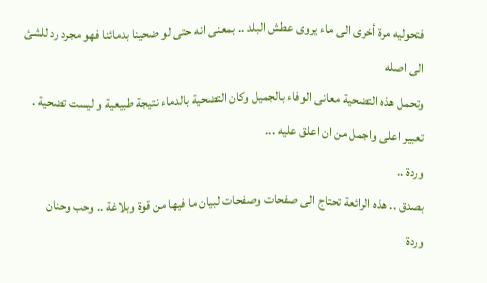فتحوليه مرة أخرى الى ماء يروى عطش البلد .. بمعنى انه حتى لو ضحينا بدمائنا فهو مجرد رد للشئ الى اصله
وتحمل هذه التضحية معانى الوفاء بالجميل وكان التضحية بالدماء نتيجة طبيعية و ليست تضحية . تعبير اعلى واجمل من ان اعلق عليه ...
وردة ..
بصدق .. هذه الرائعة تحتاج الى صفحات وصفحات لبيان ما فيها من قوة وبلاغة .. وحب وحنان
وردة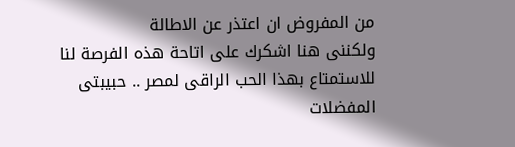من المفروض ان اعتذر عن الاطالة
ولكننى هنا اشكرك على اتاحة هذه الفرصة لنا للاستمتاع بهذا الحب الراقى لمصر .. حبيبتى
المفضلات